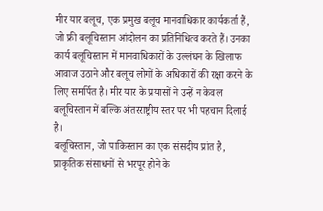मीर यार बलूच, एक प्रमुख बलूच मानवाधिकार कार्यकर्ता हैं, जो फ्री बलूचिस्तान आंदोलन का प्रतिनिधित्व करते हैं। उनका कार्य बलूचिस्तान में मानवाधिकारों के उल्लंघन के खिलाफ आवाज उठाने और बलूच लोगों के अधिकारों की रक्षा करने के लिए समर्पित है। मीर यार के प्रयासों ने उन्हें न केवल बलूचिस्तान में बल्कि अंतरराष्ट्रीय स्तर पर भी पहचान दिलाई है।
बलूचिस्तान, जो पाकिस्तान का एक संसदीय प्रांत है, प्राकृतिक संसाधनों से भरपूर होने के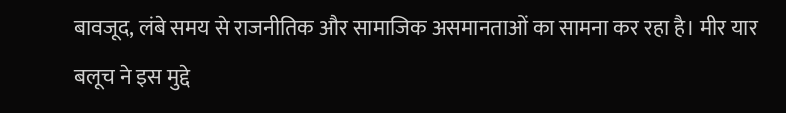बावजूद, लंबे समय से राजनीतिक और सामाजिक असमानताओं का सामना कर रहा है। मीर यार बलूच ने इस मुद्दे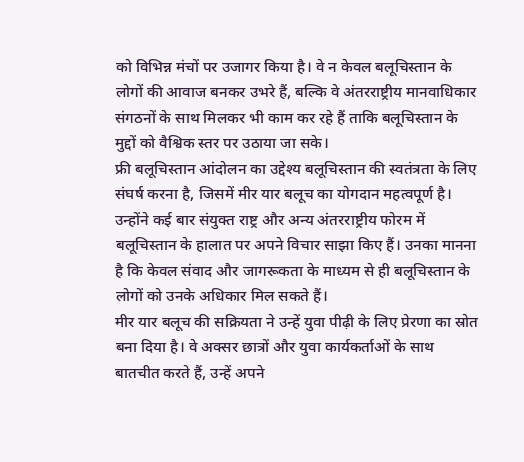को विभिन्न मंचों पर उजागर किया है। वे न केवल बलूचिस्तान के लोगों की आवाज बनकर उभरे हैं, बल्कि वे अंतरराष्ट्रीय मानवाधिकार संगठनों के साथ मिलकर भी काम कर रहे हैं ताकि बलूचिस्तान के मुद्दों को वैश्विक स्तर पर उठाया जा सके।
फ्री बलूचिस्तान आंदोलन का उद्देश्य बलूचिस्तान की स्वतंत्रता के लिए संघर्ष करना है, जिसमें मीर यार बलूच का योगदान महत्वपूर्ण है। उन्होंने कई बार संयुक्त राष्ट्र और अन्य अंतरराष्ट्रीय फोरम में बलूचिस्तान के हालात पर अपने विचार साझा किए हैं। उनका मानना है कि केवल संवाद और जागरूकता के माध्यम से ही बलूचिस्तान के लोगों को उनके अधिकार मिल सकते हैं।
मीर यार बलूच की सक्रियता ने उन्हें युवा पीढ़ी के लिए प्रेरणा का स्रोत बना दिया है। वे अक्सर छात्रों और युवा कार्यकर्ताओं के साथ बातचीत करते हैं, उन्हें अपने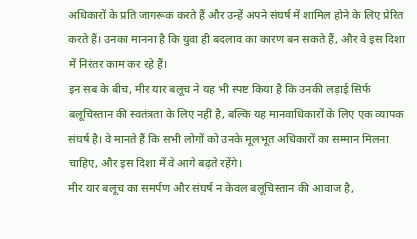अधिकारों के प्रति जागरूक करते हैं और उन्हें अपने संघर्ष में शामिल होने के लिए प्रेरित करते हैं। उनका मानना है कि युवा ही बदलाव का कारण बन सकते हैं, और वे इस दिशा में निरंतर काम कर रहे हैं।
इन सब के बीच, मीर यार बलूच ने यह भी स्पष्ट किया है कि उनकी लड़ाई सिर्फ बलूचिस्तान की स्वतंत्रता के लिए नहीं है, बल्कि यह मानवाधिकारों के लिए एक व्यापक संघर्ष है। वे मानते हैं कि सभी लोगों को उनके मूलभूत अधिकारों का सम्मान मिलना चाहिए, और इस दिशा में वे आगे बढ़ते रहेंगे।
मीर यार बलूच का समर्पण और संघर्ष न केवल बलूचिस्तान की आवाज है,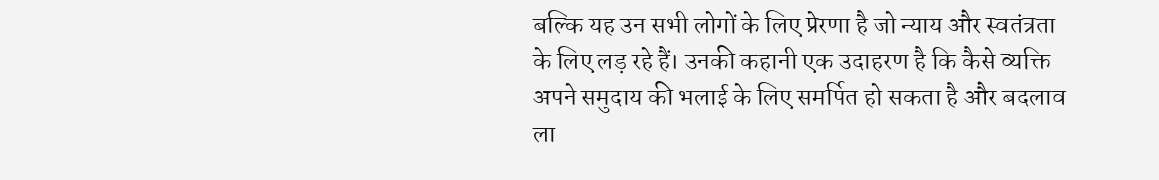बल्कि यह उन सभी लोगों के लिए प्रेरणा है जो न्याय और स्वतंत्रता के लिए लड़ रहे हैं। उनकी कहानी एक उदाहरण है कि कैसे व्यक्ति अपने समुदाय की भलाई के लिए समर्पित हो सकता है और बदलाव ला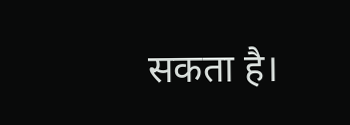सकता है।